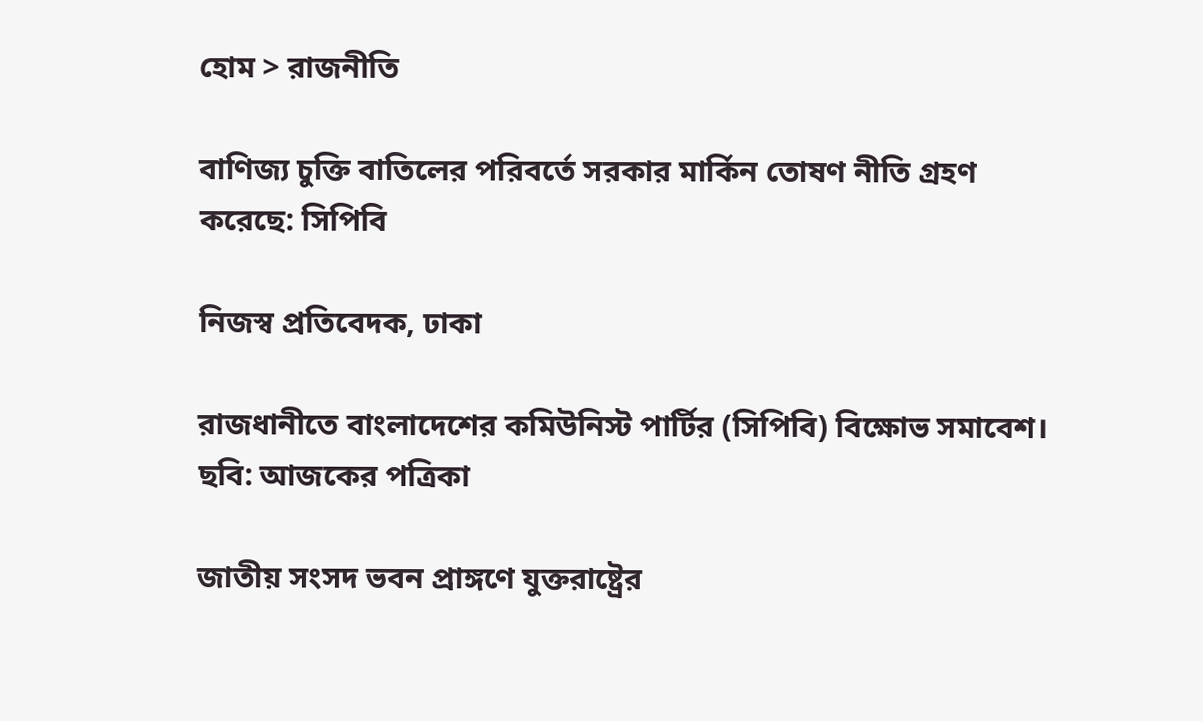হোম > রাজনীতি

বাণিজ্য চুক্তি বাতিলের পরিবর্তে সরকার মার্কিন তোষণ নীতি গ্রহণ করেছে: সিপিবি

নিজস্ব প্রতিবেদক, ঢাকা

রাজধানীতে বাংলাদেশের কমিউনিস্ট পার্টির (সিপিবি) বিক্ষোভ সমাবেশ। ছবি: আজকের পত্রিকা

জাতীয় সংসদ ভবন প্রাঙ্গণে যুক্তরাষ্ট্রের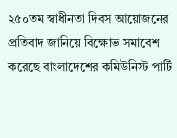২৫০তম স্বাধীনতা দিবস আয়োজনের প্রতিবাদ জানিয়ে বিক্ষোভ সমাবেশ করেছে বাংলাদেশের কমিউনিস্ট পার্টি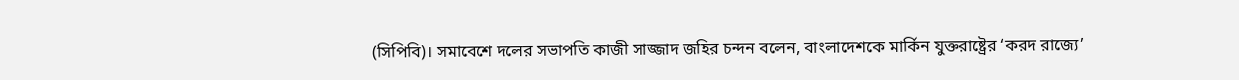(সিপিবি)। সমাবেশে দলের সভাপতি কাজী সাজ্জাদ জহির চন্দন বলেন, বাংলাদেশকে মার্কিন যুক্তরাষ্ট্রের ‘করদ রাজ্যে’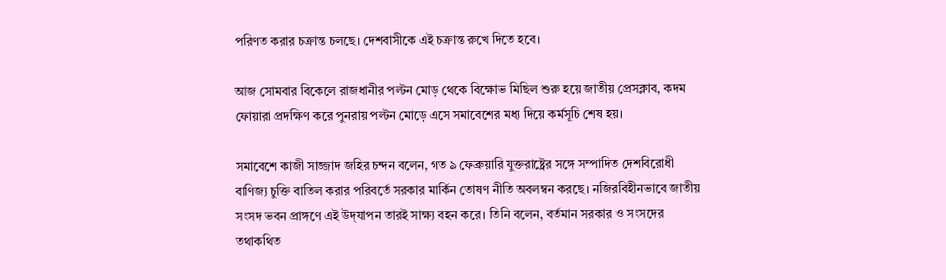পরিণত করার চক্রান্ত চলছে। দেশবাসীকে এই চক্রান্ত রুখে দিতে হবে।

আজ সোমবার বিকেলে রাজধানীর পল্টন মোড় থেকে বিক্ষোভ মিছিল শুরু হয়ে জাতীয় প্রেসক্লাব, কদম ফোয়ারা প্রদক্ষিণ করে পুনরায় পল্টন মোড়ে এসে সমাবেশের মধ্য দিয়ে কর্মসূচি শেষ হয়।

সমাবেশে কাজী সাজ্জাদ জহির চন্দন বলেন, গত ৯ ফেব্রুয়ারি যুক্তরাষ্ট্রের সঙ্গে সম্পাদিত দেশবিরোধী বাণিজ্য চুক্তি বাতিল করার পরিবর্তে সরকার মার্কিন তোষণ নীতি অবলম্বন করছে। নজিরবিহীনভাবে জাতীয় সংসদ ভবন প্রাঙ্গণে এই উদ্‌যাপন তারই সাক্ষ্য বহন করে। তিনি বলেন, বর্তমান সরকার ও সংসদের তথাকথিত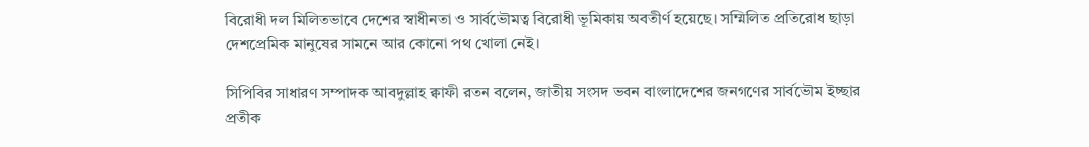বিরোধী দল মিলিতভাবে দেশের স্বাধীনতা ও সার্বভৌমত্ব বিরোধী ভূমিকায় অবতীর্ণ হয়েছে। সম্মিলিত প্রতিরোধ ছাড়া দেশপ্রেমিক মানুষের সামনে আর কোনো পথ খোলা নেই।

সিপিবির সাধারণ সম্পাদক আবদুল্লাহ ক্বাফী রতন বলেন, জাতীয় সংসদ ভবন বাংলাদেশের জনগণের সার্বভৌম ইচ্ছার প্রতীক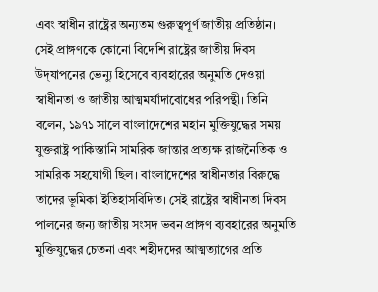এবং স্বাধীন রাষ্ট্রের অন্যতম গুরুত্বপূর্ণ জাতীয় প্রতিষ্ঠান। সেই প্রাঙ্গণকে কোনো বিদেশি রাষ্ট্রের জাতীয় দিবস উদ্‌যাপনের ভেন্যু হিসেবে ব্যবহারের অনুমতি দেওয়া স্বাধীনতা ও জাতীয় আত্মমর্যাদাবোধের পরিপন্থী। তিনি বলেন, ১৯৭১ সালে বাংলাদেশের মহান মুক্তিযুদ্ধের সময় যুক্তরাষ্ট্র পাকিস্তানি সামরিক জান্তার প্রত্যক্ষ রাজনৈতিক ও সামরিক সহযোগী ছিল। বাংলাদেশের স্বাধীনতার বিরুদ্ধে তাদের ভূমিকা ইতিহাসবিদিত। সেই রাষ্ট্রের স্বাধীনতা দিবস পালনের জন্য জাতীয় সংসদ ভবন প্রাঙ্গণ ব্যবহারের অনুমতি মুক্তিযুদ্ধের চেতনা এবং শহীদদের আত্মত্যাগের প্রতি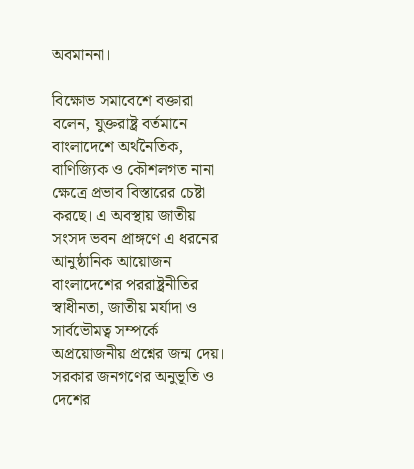অবমাননা।

বিক্ষোভ সমাবেশে বক্তারা বলেন, যুক্তরাষ্ট্র বর্তমানে বাংলাদেশে অর্থনৈতিক, বাণিজ্যিক ও কৌশলগত নানা ক্ষেত্রে প্রভাব বিস্তারের চেষ্টা করছে। এ অবস্থায় জাতীয় সংসদ ভবন প্রাঙ্গণে এ ধরনের আনুষ্ঠানিক আয়োজন বাংলাদেশের পররাষ্ট্রনীতির স্বাধীনতা, জাতীয় মর্যাদা ও সার্বভৌমত্ব সম্পর্কে অপ্রয়োজনীয় প্রশ্নের জন্ম দেয়। সরকার জনগণের অনুভূতি ও দেশের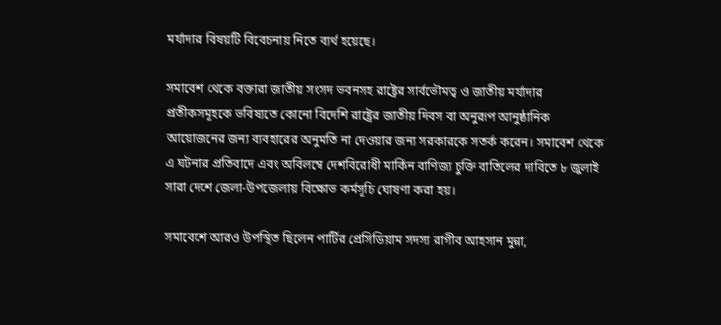মর্যাদার বিষয়টি বিবেচনায় নিতে ব্যর্থ হয়েছে।

সমাবেশ থেকে বক্তারা জাতীয় সংসদ ভবনসহ রাষ্ট্রের সার্বভৌমত্ব ও জাতীয় মর্যাদার প্রতীকসমূহকে ভবিষ্যতে কোনো বিদেশি রাষ্ট্রের জাতীয় দিবস বা অনুরূপ আনুষ্ঠানিক আয়োজনের জন্য ব্যবহারের অনুমতি না দেওয়ার জন্য সরকারকে সতর্ক করেন। সমাবেশ থেকে এ ঘটনার প্রতিবাদে এবং অবিলম্বে দেশবিরোধী মার্কিন বাণিজ্য চুক্তি বাতিলের দাবিতে ৮ জুলাই সারা দেশে জেলা-উপজেলায় বিক্ষোভ কর্মসূচি ঘোষণা করা হয়।

সমাবেশে আরও উপস্থিত ছিলেন পার্টির প্রেসিডিয়াম সদস্য রাগীব আহসান মুন্না,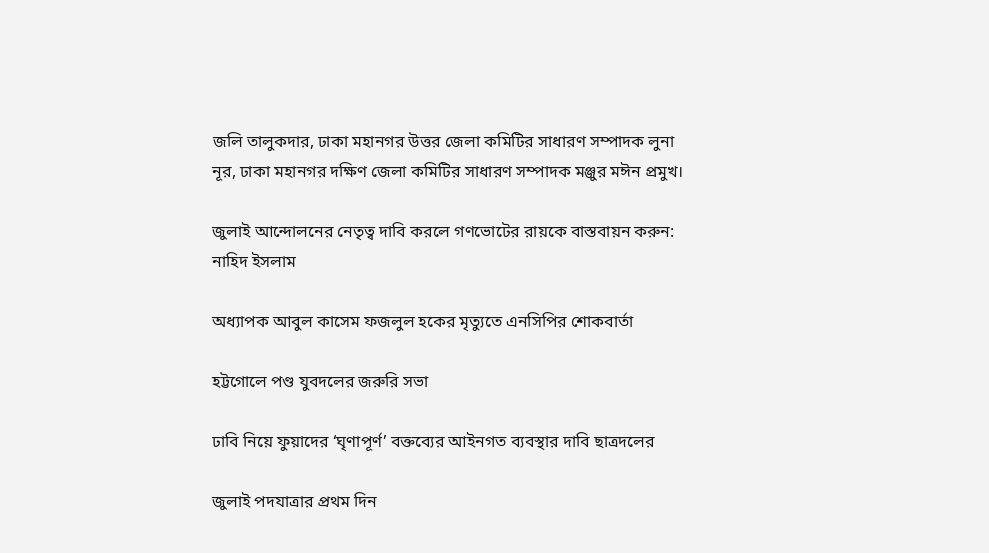জলি তালুকদার, ঢাকা মহানগর উত্তর জেলা কমিটির সাধারণ সম্পাদক লুনা নূর, ঢাকা মহানগর দক্ষিণ জেলা কমিটির সাধারণ সম্পাদক মঞ্জুর মঈন প্রমুখ।

জুলাই আন্দোলনের নেতৃত্ব দাবি করলে গণভোটের রায়কে বাস্তবায়ন করুন: নাহিদ ইসলাম

অধ্যাপক আবুল কাসেম ফজলুল হকের মৃত্যুতে এনসিপির শোকবার্তা

হট্টগোলে পণ্ড যুবদলের জরুরি সভা

ঢাবি নিয়ে ফুয়াদের ‘ঘৃণাপূর্ণ’ বক্তব্যের আইনগত ব্যবস্থার দাবি ছাত্রদলের

জুলাই পদযাত্রার প্রথম দিন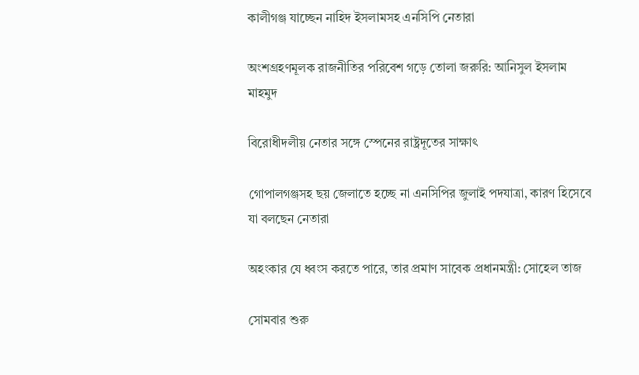কালীগঞ্জ যাচ্ছেন নাহিদ ইসলামসহ এনসিপি নেতারা

অংশগ্রহণমূলক রাজনীতির পরিবেশ গড়ে তোলা জরুরি: আনিসুল ইসলাম মাহমুদ

বিরোধীদলীয় নেতার সঙ্গে স্পেনের রাষ্ট্রদূতের সাক্ষাৎ

গোপালগঞ্জসহ ছয় জেলাতে হচ্ছে না এনসিপির জুলাই পদযাত্রা, কারণ হিসেবে যা বলছেন নেতারা

অহংকার যে ধ্বংস করতে পারে, তার প্রমাণ সাবেক প্রধানমন্ত্রী: সোহেল তাজ

সোমবার শুরু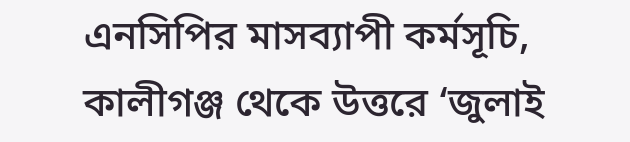এনসিপির মাসব্যাপী কর্মসূচি, কালীগঞ্জ থেকে উত্তরে ‘জুলাই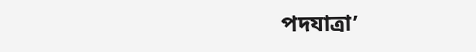পদযাত্রা’